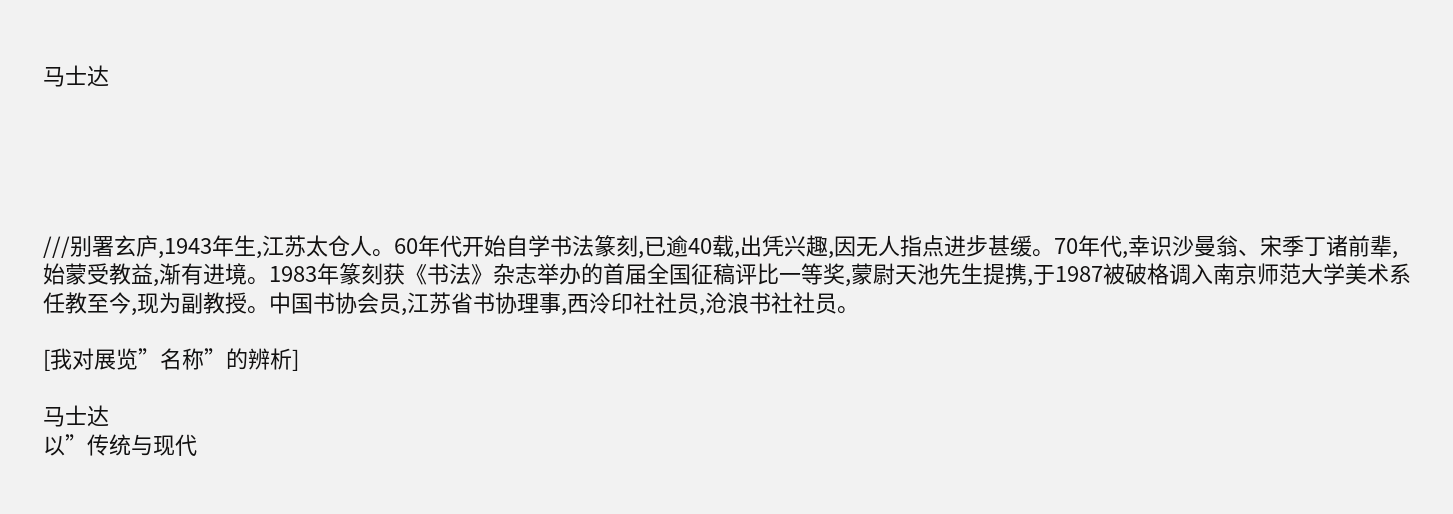马士达





///别署玄庐,1943年生,江苏太仓人。60年代开始自学书法篆刻,已逾40载,出凭兴趣,因无人指点进步甚缓。70年代,幸识沙曼翁、宋季丁诸前辈,始蒙受教益,渐有进境。1983年篆刻获《书法》杂志举办的首届全国征稿评比一等奖,蒙尉天池先生提携,于1987被破格调入南京师范大学美术系任教至今,现为副教授。中国书协会员,江苏省书协理事,西泠印社社员,沧浪书社社员。

[我对展览”名称”的辨析]

马士达
以”传统与现代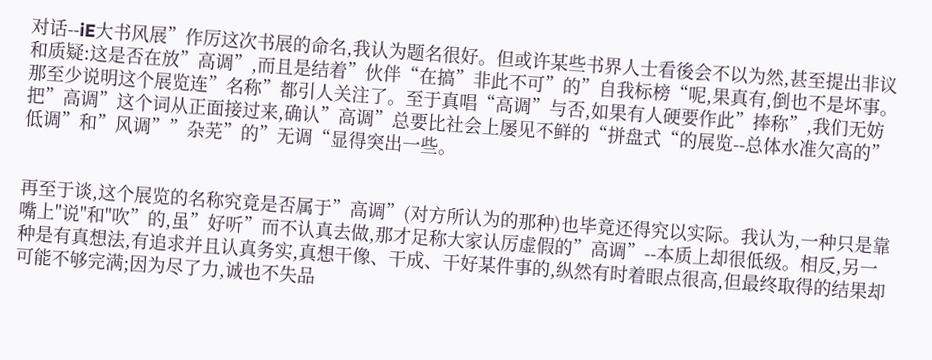对话--iE大书风展”作厉这次书展的命名,我认为题名很好。但或许某些书界人士看後会不以为然,甚至提出非议和质疑:这是否在放”高调”,而且是结着”伙伴“在搞”非此不可”的”自我标榜“呢,果真有,倒也不是坏事。那至少说明这个展览连”名称”都引人关注了。至于真唱“高调”与否,如果有人硬要作此”捧称”,我们无妨把”高调”这个词从正面接过来,确认”高调”总要比社会上屡见不鲜的“拼盘式“的展览--总体水准欠高的”低调”和”风调””杂芜”的”无调“显得突出一些。


再至于谈,这个展览的名称究竟是否属于”高调”(对方所认为的那种)也毕竟还得究以实际。我认为,一种只是靠嘴上"说"和"吹”的,虽”好听”而不认真去做,那才足称大家认厉虚假的”高调”--本质上却很低级。相反,另一种是有真想法,有追求并且认真务实,真想干像、干成、干好某件事的,纵然有时着眼点很高,但最终取得的结果却可能不够完满;因为尽了力,诚也不失品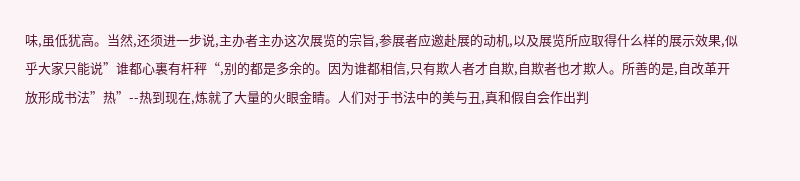味,虽低犹高。当然,还须进一步说,主办者主办这次展览的宗旨,参展者应邀赴展的动机,以及展览所应取得什么样的展示效果,似乎大家只能说”谁都心裏有杆秤“,别的都是多余的。因为谁都相信,只有欺人者才自欺,自欺者也才欺人。所善的是,自改革开放形成书法”热”--热到现在,炼就了大量的火眼金睛。人们对于书法中的美与丑,真和假自会作出判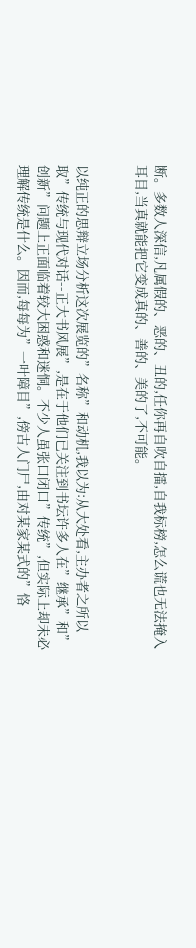断。多数人深信,凡属假的、恶的、丑的,任你再自吹自擂,自我标榜,怎么谎也无法掩入耳目,当真就能把它变成真的、善的、美的了,不可能。


以纯正的思辩立场分析这次展览的”名称”和动机,我以为:从大处看,主办者之所以取”传统与现代对话--正大书风展”,是在于他们已关注到书坛许多人在”继承”和”创新”问题上正面临着较大困惑和迷恫。不少人虽张口闭口”传统”,但实际上却未必理解传统是什么。因而,每每为”一叶障目”,傍古人门尸,由对某家某式的”恪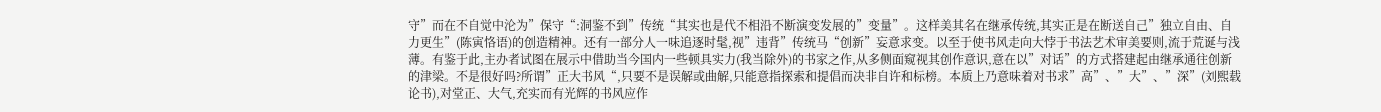守”而在不自觉中沦为”保守“:洞鉴不到”传统“其实也是代不相沿不断演变发展的”变量”。这样美其名在继承传统,其实正是在断送自己”独立自由、自力更生”(陈寅恪语)的创造精神。还有一部分人一味追逐时髦,视”违背”传统马“创新”妄意求变。以至于使书风走向大悖于书法艺术审美要则,流于荒诞与浅薄。有鉴于此,主办者试图在展示中借助当今国内一些顿具实力(我当除外)的书家之作,从多侧面窥视其创作意识,意在以”对话”的方式搭建起由继承通往创新的津梁。不是很好吗?所谓”正大书风“,只要不是误解或曲解,只能意指探索和提倡而决非自许和标榜。本质上乃意味着对书求”高”、”大”、”深”(刘熙载论书),对堂正、大气,充实而有光辉的书风应作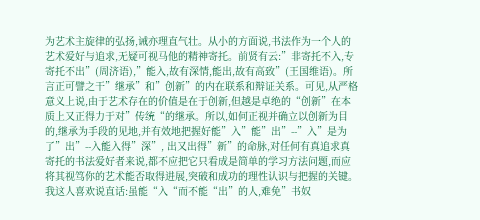为艺术主旋律的弘扬,诫亦理直气壮。从小的方面说,书法作为一个人的艺术爱好与追求,无疑可视马他的精神寄托。前贤有云:”非寄托不入,专寄托不出”(周济语),”能入,故有深情,能出,故有高致”(王国维语)。所言正可譬之干”继承”和”创新”的内在联系和辩证关系。可见,从严格意义上说,由于艺术存在的价值是在于创新,但越是卓绝的“创新”在本质上又正得力于对”传统“的继承。所以,如何正视并确立以创新为目的,继承为手段的见地,并有效地把握好能”入”能”出”--”入”是为了”出”--入能入得”深”, 出又出得”新”的命脉,对任何有真追求真寄托的书法爱好者来说,都不应把它只看成是简单的学习方法问题,而应将其视笃你的艺术能否取得进展,突破和成功的理性认识与把握的关键。我这人喜欢说直话:虽能“入“而不能“出”的人,难免”书奴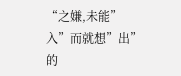“之嫌,未能”入”而就想”出”的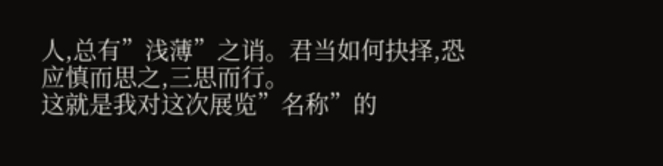人,总有”浅薄”之诮。君当如何抉择,恐应慎而思之,三思而行。
这就是我对这次展览”名称”的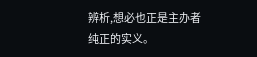辨析,想必也正是主办者纯正的实义。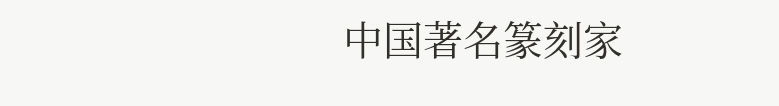中国著名篆刻家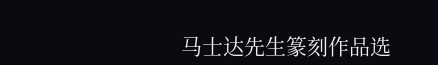马士达先生篆刻作品选